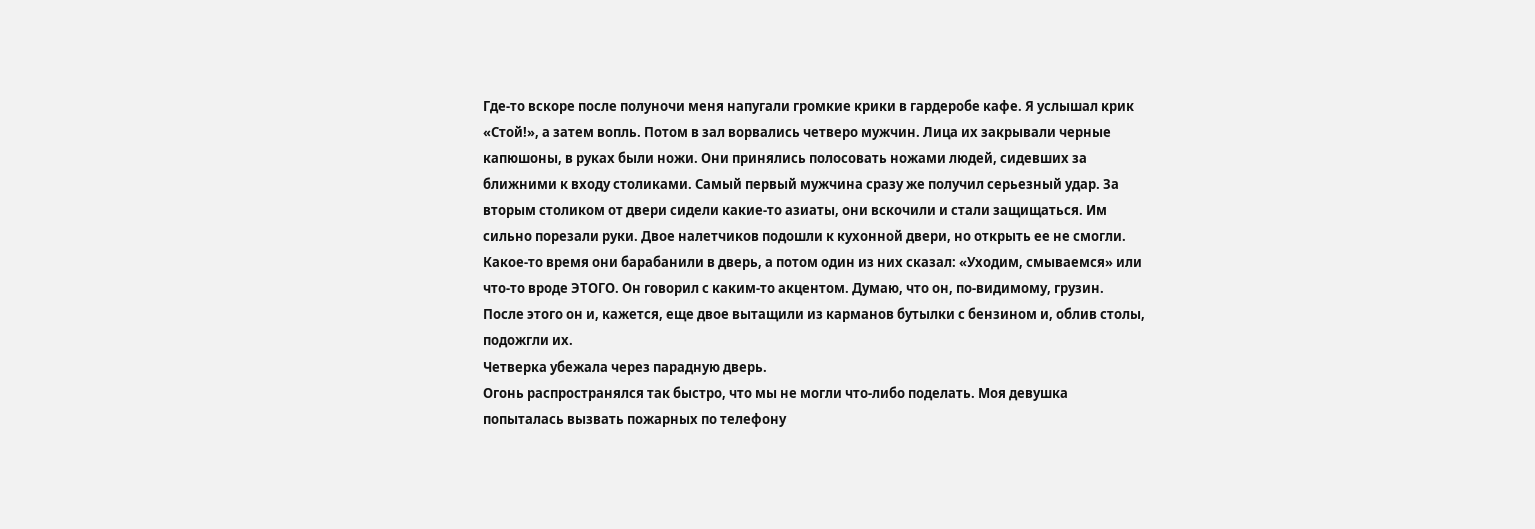Где-то вскоре после полуночи меня напугали громкие крики в гардеробе кафе. Я услышал крик «Стой!», а затем вопль. Потом в зал ворвались четверо мужчин. Лица их закрывали черные капюшоны, в руках были ножи. Они принялись полосовать ножами людей, сидевших за ближними к входу столиками. Самый первый мужчина сразу же получил серьезный удар. За вторым столиком от двери сидели какие-то азиаты, они вскочили и стали защищаться. Им сильно порезали руки. Двое налетчиков подошли к кухонной двери, но открыть ее не смогли. Какое-то время они барабанили в дверь, а потом один из них сказал: «Уходим, смываемся» или что-то вроде ЭТОГО. Он говорил с каким-то акцентом. Думаю, что он, по-видимому, грузин. После этого он и, кажется, еще двое вытащили из карманов бутылки с бензином и, облив столы, подожгли их.
Четверка убежала через парадную дверь.
Огонь распространялся так быстро, что мы не могли что-либо поделать. Моя девушка попыталась вызвать пожарных по телефону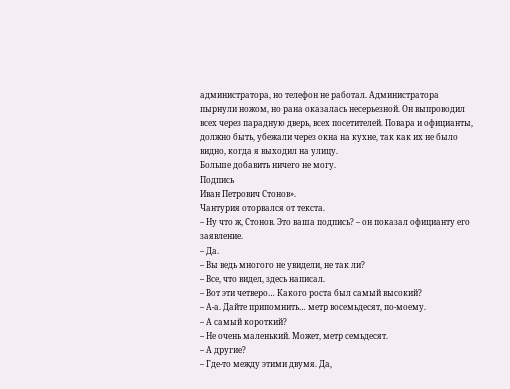администратора, но телефон не работал. Администратора пырнули ножом, но рана оказалась несерьезной. Он выпроводил всех через парадную дверь, всех посетителей. Повара и официанты, должно быть, убежали через окна на кухне, так как их не было видно, когда я выходил на улицу.
Больше добавить ничего не могу.
Подпись
Иван Петрович Стонов».
Чантурия оторвался от текста.
– Ну что ж, Стонов. Это ваша подпись? – он показал официанту его заявление.
– Да.
– Вы ведь многого не увидели, не так ли?
– Все, что видел, здесь написал.
– Вот эти четверо… Какого роста был самый высокий?
– А-а. Дайте припомнить… метр восемьдесят, по-моему.
– А самый короткий?
– Не очень маленький. Может, метр семьдесят.
– А другие?
– Где-то между этими двумя. Да,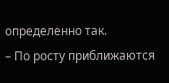определенно так.
– По росту приближаются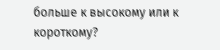больше к высокому или к короткому?